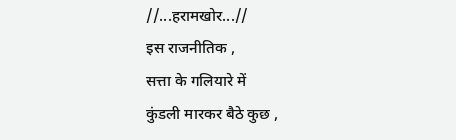//...हरामखोर...//
इस राजनीतिक ,
सत्ता के गलियारे में
कुंडली मारकर बैठे कुछ ,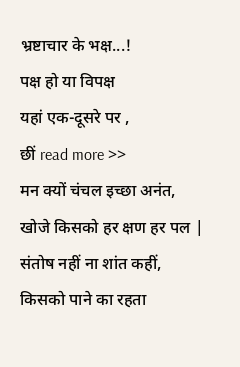भ्रष्टाचार के भक्ष...!
पक्ष हो या विपक्ष
यहां एक-दूसरे पर ,
छीं read more >>
मन क्यों चंचल इच्छा अनंत,
खोजे किसको हर क्षण हर पल |
संतोष नहीं ना शांत कहीं,
किसको पाने का रहता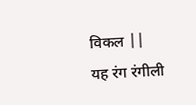विकल ||
यह रंग रंगीली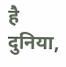है दुनिया,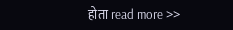होता read more >>